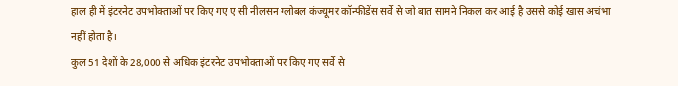हाल ही में इंटरनेट उपभोक्ताओं पर किए गए ए सी नीलसन ग्लोबल कंज्यूमर कॉन्फीडेंस सर्वे से जो बात सामने निकल कर आई है उससे कोई खास अचंभा नहीं होता है।
कुल 51 देशों के 28,000 से अधिक इंटरनेट उपभोक्ताओं पर किए गए सर्वे से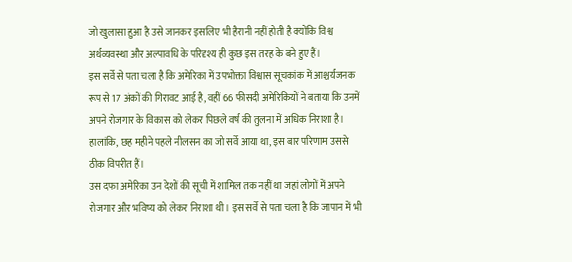जो खुलासा हुआ है उसे जानकर इसलिए भी हैरानी नहीं होती है क्योंकि विश्व अर्थव्यवस्था और अल्पावधि के परिदृश्य ही कुछ इस तरह के बने हुए हैं।
इस सर्वे से पता चला है कि अमेरिका में उपभोक्ता विश्वास सूचकांक में आश्चर्यजनक रूप से 17 अंकों की गिरावट आई है, वहीं 66 फीसदी अमेरिकियों ने बताया कि उनमें अपने रोजगार के विकास को लेकर पिछले वर्ष की तुलना में अधिक निराशा है। हालांकि, छह महीने पहले नीलसन का जो सर्वे आया था, इस बार परिणाम उससे ठीक विपरीत हैं।
उस दफा अमेरिका उन देशों की सूची में शामिल तक नहीं था जहां लोगों में अपने रोजगार और भविष्य को लेकर निराशा थी। इस सर्वे से पता चला है कि जापान में भी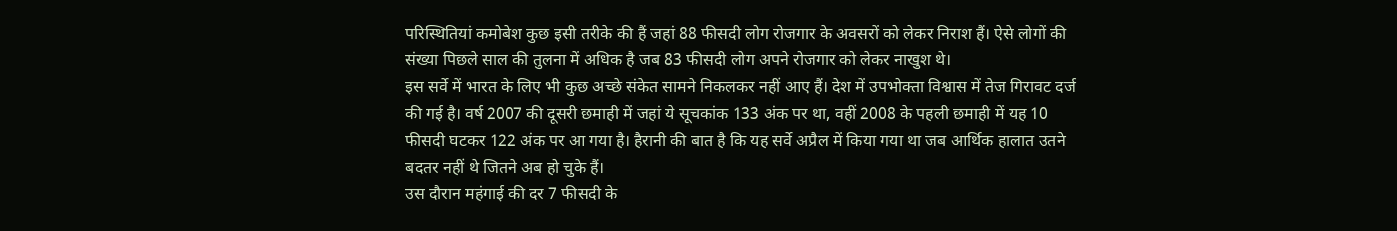परिस्थितियां कमोबेश कुछ इसी तरीके की हैं जहां 88 फीसदी लोग रोजगार के अवसरों को लेकर निराश हैं। ऐसे लोगों की संख्या पिछले साल की तुलना में अधिक है जब 83 फीसदी लोग अपने रोजगार को लेकर नाखुश थे।
इस सर्वे में भारत के लिए भी कुछ अच्छे संकेत सामने निकलकर नहीं आए हैं। देश में उपभोक्ता विश्वास में तेज गिरावट दर्ज की गई है। वर्ष 2007 की दूसरी छमाही में जहां ये सूचकांक 133 अंक पर था, वहीं 2008 के पहली छमाही में यह 10 फीसदी घटकर 122 अंक पर आ गया है। हैरानी की बात है कि यह सर्वे अप्रैल में किया गया था जब आर्थिक हालात उतने बदतर नहीं थे जितने अब हो चुके हैं।
उस दौरान महंगाई की दर 7 फीसदी के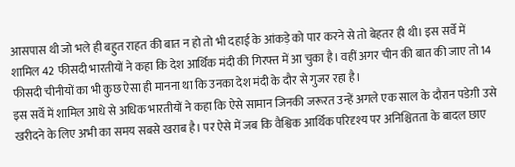आसपास थी जो भले ही बहुत राहत की बात न हो तो भी दहाई के आंकड़े को पार करने से तो बेहतर ही थी। इस सर्वे में शामिल 42 फीसदी भारतीयों ने कहा कि देश आर्थिक मंदी की गिरफ्त में आ चुका है। वहीं अगर चीन की बात की जाए तो 14 फीसदी चीनीयों का भी कुछ ऐसा ही मानना था कि उनका देश मंदी के दौर से गुजर रहा है।
इस सर्वे में शामिल आधे से अधिक भारतीयों ने कहा कि ऐसे सामान जिनकी जरूरत उन्हें अगले एक साल के दौरान पडेग़ी उसे खरीदने के लिए अभी का समय सबसे खराब है। पर ऐसे में जब कि वैश्विक आर्थिक परिदृश्य पर अनिश्चितता के बादल छाए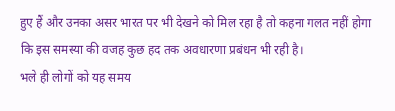हुए हैं और उनका असर भारत पर भी देखने को मिल रहा है तो कहना गलत नहीं होगा कि इस समस्या की वजह कुछ हद तक अवधारणा प्रबंधन भी रही है।
भले ही लोगों को यह समय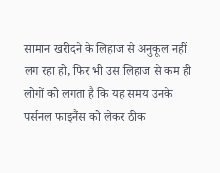सामान खरीदने के लिहाज से अनुकूल नहीं लग रहा हो, फिर भी उस लिहाज से कम ही लोगों को लगता है कि यह समय उनके पर्सनल फाइनैंस को लेकर ठीक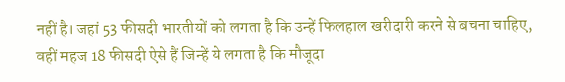नहीं है। जहां 53 फीसदी भारतीयों को लगता है कि उन्हें फिलहाल खरीदारी करने से बचना चाहिए, वहीं महज 18 फीसदी ऐसे हैं जिन्हें ये लगता है कि मौजूदा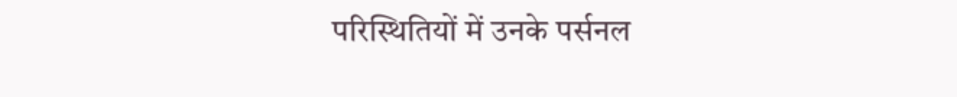परिस्थितियों में उनके पर्सनल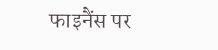फाइनैंस पर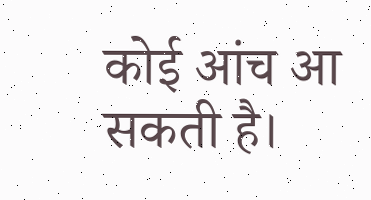कोई आंच आ सकती है।